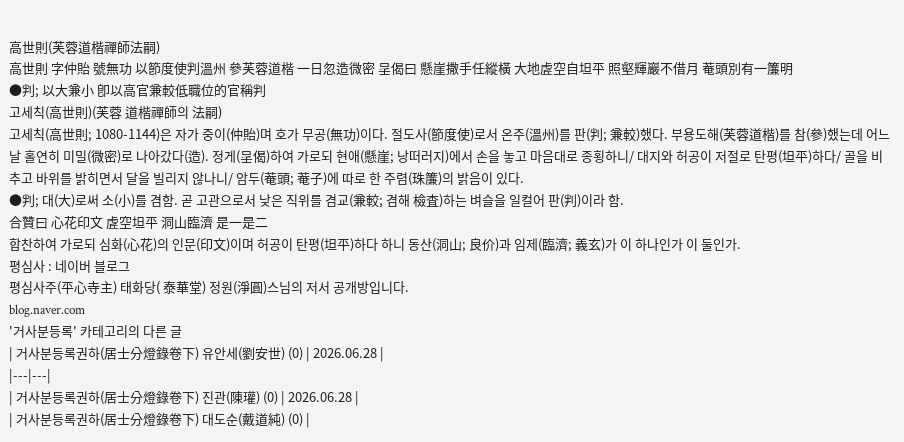高世則(芙蓉道楷禪師法嗣)
高世則 字仲貽 號無功 以節度使判溫州 參芙蓉道楷 一日忽造微密 呈偈曰 懸崖撒手任縱橫 大地虗空自坦平 照壑輝巖不借月 菴頭別有一簾明
●判; 以大兼小 卽以高官兼較低職位的官稱判
고세칙(高世則)(芙蓉 道楷禪師의 法嗣)
고세칙(高世則; 1080-1144)은 자가 중이(仲貽)며 호가 무공(無功)이다. 절도사(節度使)로서 온주(溫州)를 판(判; 兼較)했다. 부용도해(芙蓉道楷)를 참(參)했는데 어느 날 홀연히 미밀(微密)로 나아갔다(造). 정게(呈偈)하여 가로되 현애(懸崖; 낭떠러지)에서 손을 놓고 마음대로 종횡하니/ 대지와 허공이 저절로 탄평(坦平)하다/ 골을 비추고 바위를 밝히면서 달을 빌리지 않나니/ 암두(菴頭; 菴子)에 따로 한 주렴(珠簾)의 밝음이 있다.
●判; 대(大)로써 소(小)를 겸함. 곧 고관으로서 낮은 직위를 겸교(兼較; 겸해 檢査)하는 벼슬을 일컬어 판(判)이라 함.
合贊曰 心花印文 虗空坦平 洞山臨濟 是一是二
합찬하여 가로되 심화(心花)의 인문(印文)이며 허공이 탄평(坦平)하다 하니 동산(洞山; 良价)과 임제(臨濟; 義玄)가 이 하나인가 이 둘인가.
평심사 : 네이버 블로그
평심사주(平心寺主) 태화당( 泰華堂) 정원(淨圓)스님의 저서 공개방입니다.
blog.naver.com
'거사분등록' 카테고리의 다른 글
| 거사분등록권하(居士分燈錄卷下) 유안세(劉安世) (0) | 2026.06.28 |
|---|---|
| 거사분등록권하(居士分燈錄卷下) 진관(陳瓘) (0) | 2026.06.28 |
| 거사분등록권하(居士分燈錄卷下) 대도순(戴道純) (0) |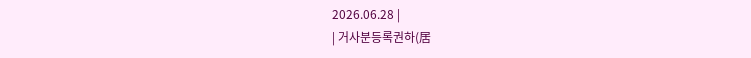2026.06.28 |
| 거사분등록권하(居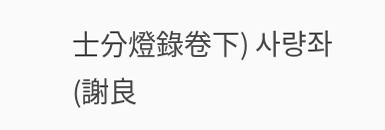士分燈錄卷下) 사량좌(謝良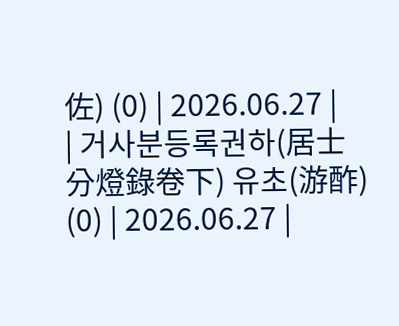佐) (0) | 2026.06.27 |
| 거사분등록권하(居士分燈錄卷下) 유초(游酢) (0) | 2026.06.27 |